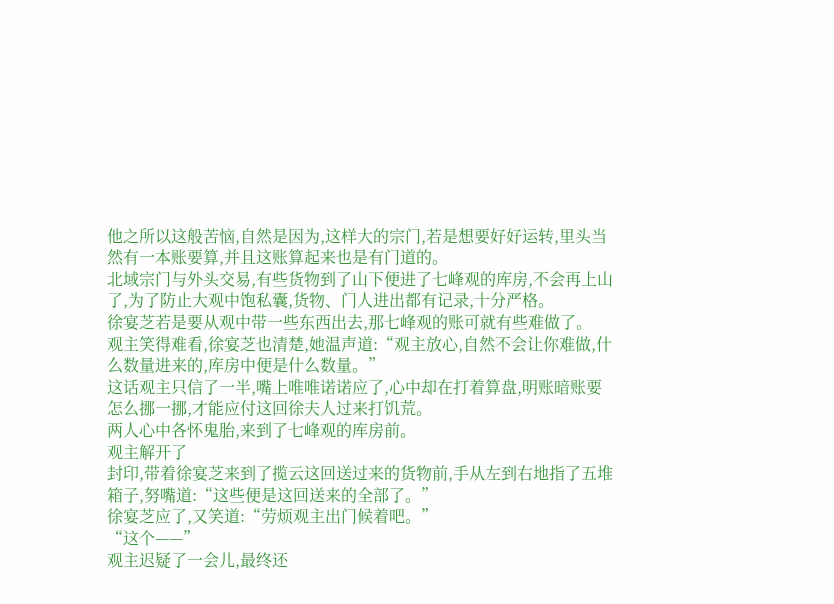他之所以这般苦恼,自然是因为,这样大的宗门,若是想要好好运转,里头当然有一本账要算,并且这账算起来也是有门道的。
北域宗门与外头交易,有些货物到了山下便进了七峰观的库房,不会再上山了,为了防止大观中饱私囊,货物、门人进出都有记录,十分严格。
徐宴芝若是要从观中带一些东西出去,那七峰观的账可就有些难做了。
观主笑得难看,徐宴芝也清楚,她温声道:“观主放心,自然不会让你难做,什么数量进来的,库房中便是什么数量。”
这话观主只信了一半,嘴上唯唯诺诺应了,心中却在打着算盘,明账暗账要怎么挪一挪,才能应付这回徐夫人过来打饥荒。
两人心中各怀鬼胎,来到了七峰观的库房前。
观主解开了
封印,带着徐宴芝来到了揽云这回送过来的货物前,手从左到右地指了五堆箱子,努嘴道:“这些便是这回送来的全部了。”
徐宴芝应了,又笑道:“劳烦观主出门候着吧。”
“这个——”
观主迟疑了一会儿,最终还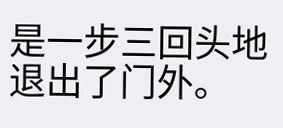是一步三回头地退出了门外。